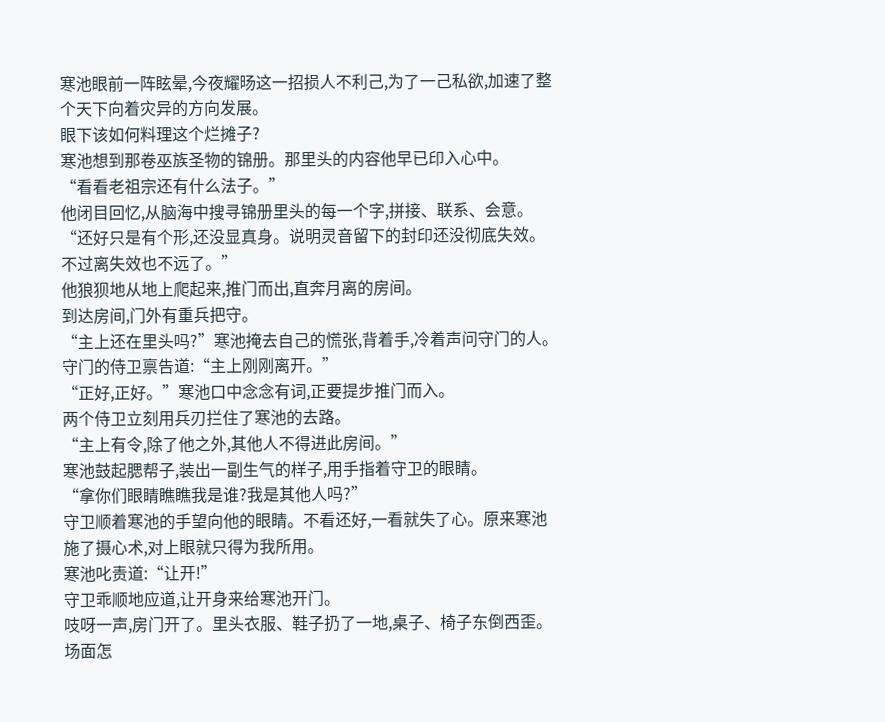寒池眼前一阵眩晕,今夜耀旸这一招损人不利己,为了一己私欲,加速了整个天下向着灾异的方向发展。
眼下该如何料理这个烂摊子?
寒池想到那卷巫族圣物的锦册。那里头的内容他早已印入心中。
“看看老祖宗还有什么法子。”
他闭目回忆,从脑海中搜寻锦册里头的每一个字,拼接、联系、会意。
“还好只是有个形,还没显真身。说明灵音留下的封印还没彻底失效。不过离失效也不远了。”
他狼狈地从地上爬起来,推门而出,直奔月离的房间。
到达房间,门外有重兵把守。
“主上还在里头吗?”寒池掩去自己的慌张,背着手,冷着声问守门的人。
守门的侍卫禀告道:“主上刚刚离开。”
“正好,正好。”寒池口中念念有词,正要提步推门而入。
两个侍卫立刻用兵刃拦住了寒池的去路。
“主上有令,除了他之外,其他人不得进此房间。”
寒池鼓起腮帮子,装出一副生气的样子,用手指着守卫的眼睛。
“拿你们眼睛瞧瞧我是谁?我是其他人吗?”
守卫顺着寒池的手望向他的眼睛。不看还好,一看就失了心。原来寒池施了摄心术,对上眼就只得为我所用。
寒池叱责道:“让开!”
守卫乖顺地应道,让开身来给寒池开门。
吱呀一声,房门开了。里头衣服、鞋子扔了一地,桌子、椅子东倒西歪。场面怎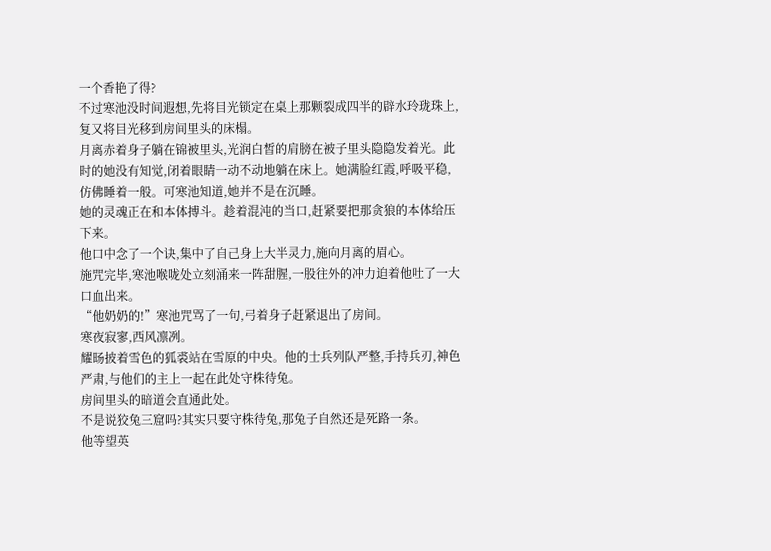一个香艳了得?
不过寒池没时间遐想,先将目光锁定在桌上那颗裂成四半的辟水玲珑珠上,复又将目光移到房间里头的床榻。
月离赤着身子躺在锦被里头,光润白皙的肩膀在被子里头隐隐发着光。此时的她没有知觉,闭着眼睛一动不动地躺在床上。她满脸红霞,呼吸平稳,仿佛睡着一般。可寒池知道,她并不是在沉睡。
她的灵魂正在和本体搏斗。趁着混沌的当口,赶紧要把那贪狼的本体给压下来。
他口中念了一个诀,集中了自己身上大半灵力,施向月离的眉心。
施咒完毕,寒池喉咙处立刻涌来一阵甜腥,一股往外的冲力迫着他吐了一大口血出来。
“他奶奶的!”寒池咒骂了一句,弓着身子赶紧退出了房间。
寒夜寂寥,西风凛冽。
耀旸披着雪色的狐裘站在雪原的中央。他的士兵列队严整,手持兵刃,神色严肃,与他们的主上一起在此处守株待兔。
房间里头的暗道会直通此处。
不是说狡兔三窟吗?其实只要守株待兔,那兔子自然还是死路一条。
他等望英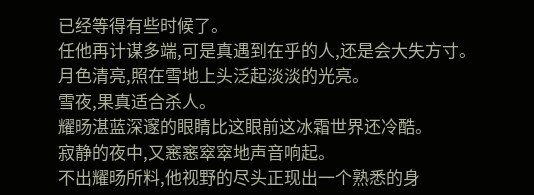已经等得有些时候了。
任他再计谋多端,可是真遇到在乎的人,还是会大失方寸。
月色清亮,照在雪地上头泛起淡淡的光亮。
雪夜,果真适合杀人。
耀旸湛蓝深邃的眼睛比这眼前这冰霜世界还冷酷。
寂静的夜中,又窸窸窣窣地声音响起。
不出耀旸所料,他视野的尽头正现出一个熟悉的身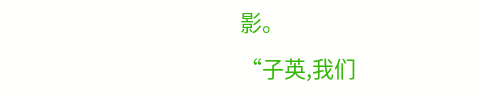影。
“子英,我们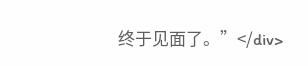终于见面了。”</div>